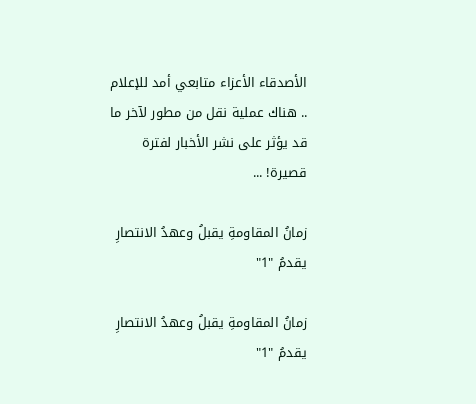الأصدقاء الأعزاء متابعي أمد للإعلام .. هناك عملية نقل من مطور لآخر ما قد يؤثر على نشر الأخبار لفترة قصيرة! ...

زمانُ المقاومةِ يقبلُ وعهدُ الانتصارِ يقدمُ "1"

زمانُ المقاومةِ يقبلُ وعهدُ الانتصارِ يقدمُ "1"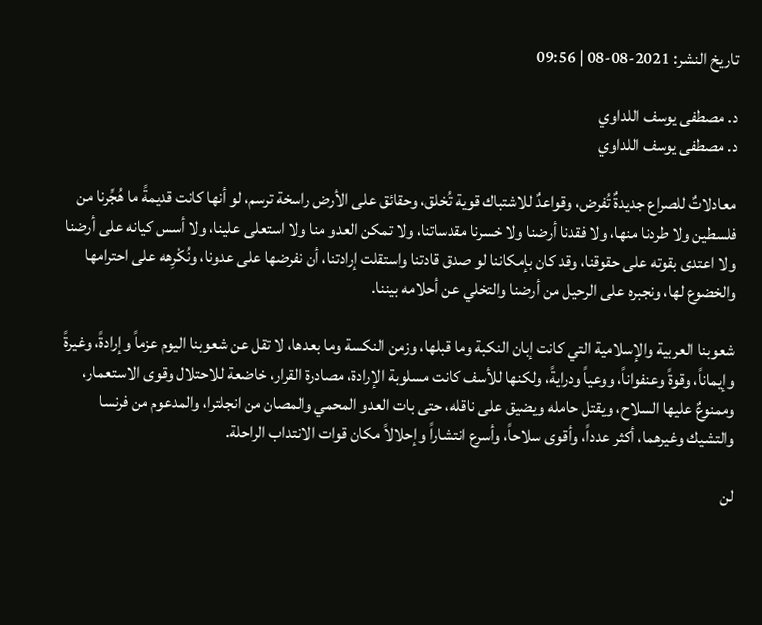تاريخ النشر: 2021-08-08 | 09:56

د. مصطفى يوسف اللداوي
د. مصطفى يوسف اللداوي

معادلاتٌ للصراع جديدةٌ تُفرض، وقواعدٌ للاشتباك قوية تُخلق، وحقائق على الأرض راسخة ترسم، لو أنها كانت قديمةً ما هُجِّرنا من فلسطين ولا طردنا منها، ولا فقدنا أرضنا ولا خسرنا مقدساتنا، ولا تمكن العدو منا ولا استعلى علينا، ولا أسس كيانه على أرضنا ولا اعتدى بقوته على حقوقنا، وقد كان بإمكاننا لو صدق قادتنا واستقلت إرادتنا، أن نفرضها على عدونا، ونُكْرِهه على احترامها والخضوع لها، ونجبره على الرحيل من أرضنا والتخلي عن أحلامه بيننا.

شعوبنا العربية والإسلامية التي كانت إبان النكبة وما قبلها، وزمن النكسة وما بعدها، لا تقل عن شعوبنا اليوم عزماً وإرادةً، وغيرةً وإيماناً، وقوةً وعنفواناً، ووعياً ودرايةً، ولكنها للأسف كانت مسلوبة الإرادة، مصادرة القرار، خاضعة للاحتلال وقوى الاستعمار، وممنوعٌ عليها السلاح، ويقتل حامله ويضيق على ناقله، حتى بات العدو المحمي والمصان من انجلترا، والمدعوم من فرنسا والتشيك وغيرهما، أكثر عدداً، وأقوى سلاحاً، وأسرع انتشاراً وإحلالاً مكان قوات الانتداب الراحلة.

لن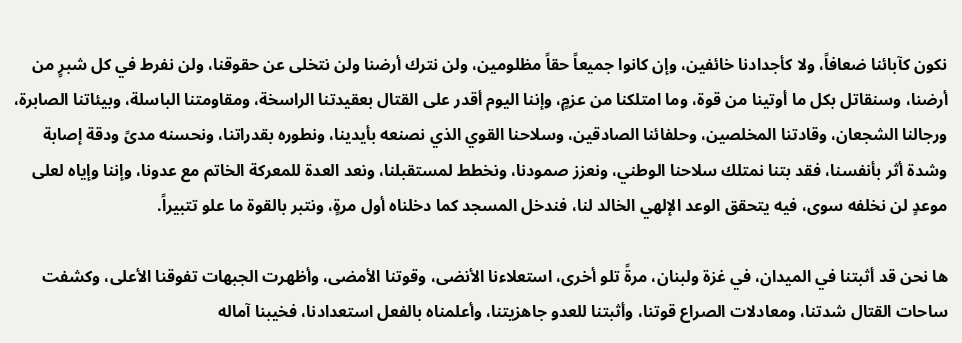نكون كآبائنا ضعافاً، ولا كأجدادنا خائفين، وإن كانوا جميعاً حقاً مظلومين، ولن نترك أرضنا ولن نتخلى عن حقوقنا، ولن نفرط في كل شبرٍ من أرضنا، وسنقاتل بكل ما أوتينا من قوة، وما امتلكنا من عزمٍ، وإننا اليوم أقدر على القتال بعقيدتنا الراسخة، ومقاومتنا الباسلة، وبيئاتنا الصابرة، ورجالنا الشجعان، وقادتنا المخلصين، وحلفائنا الصادقين، وسلاحنا القوي الذي نصنعه بأيدينا، ونطوره بقدراتنا، ونحسنه مدىً ودقة إصابة وشدة أثر بأنفسنا، فقد بتنا نمتلك سلاحنا الوطني، ونعزز صمودنا، ونخطط لمستقبلنا، ونعد العدة للمعركة الخاتم مع عدونا، وإننا وإياه لعلى موعدٍ لن نخلفه سوى، فيه يتحقق الوعد الإلهي الخالد لنا، فندخل المسجد كما دخلناه أول مرةٍ، ونتبر بالقوة ما علو تتبيراً.

ها نحن قد أثبتنا في الميدان، في غزة ولبنان، مرةً تلو أخرى، استعلاءنا الأنضى، وقوتنا الأمضى، وأظهرت الجبهات تفوقنا الأعلى، وكشفت ساحات القتال شدتنا، ومعادلات الصراع قوتنا، وأثبتنا للعدو جاهزيتنا، وأعلمناه بالفعل استعدادنا، فخيبنا آماله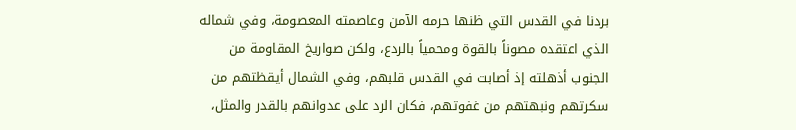بردنا في القدس التي ظنها حرمه الآمن وعاصمته المعصومة، وفي شماله الذي اعتقده مصوناً بالقوة ومحمياً بالردع، ولكن صواريخ المقاومة من الجنوب أذهلته إذ أصابت في القدس قلبهم، وفي الشمال أيقظتهم من سكرتهم ونبهتهم من غفوتهم، فكان الرد على عدوانهم بالقدر والمثل،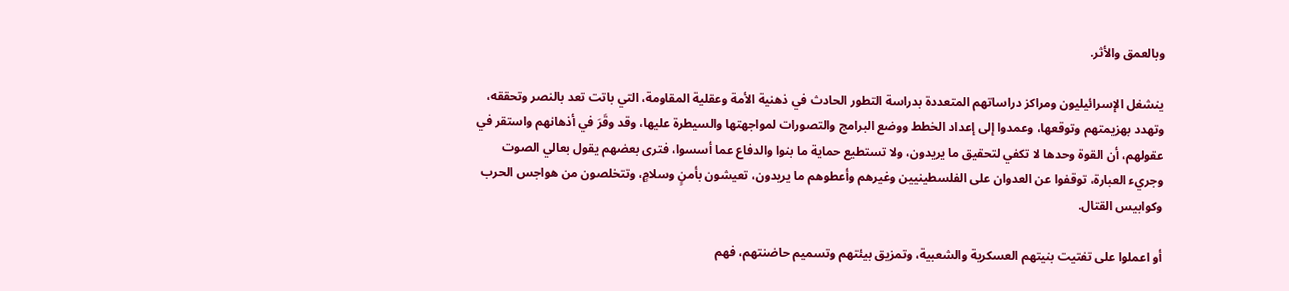وبالعمق والأثر.

ينشغل الإسرائيليون ومراكز دراساتهم المتعددة بدراسة التطور الحادث في ذهنية الأمة وعقلية المقاومة، التي باتت تعد بالنصر وتحققه، وتهدد بهزيمتهم وتوقعها، وعمدوا إلى إعداد الخطط ووضع البرامج والتصورات لمواجهتها والسيطرة عليها، وقد وقَرَ في أذهانهم واستقر في عقولهم، أن القوة وحدها لا تكفي لتحقيق ما يريدون، ولا تستطيع حماية ما بنوا والدفاع عما أسسوا، فترى بعضهم يقول بعالي الصوت وجريء العبارة، توقفوا عن العدوان على الفلسطينيين وغيرهم وأعطوهم ما يريدون، تعيشون بأمنٍ وسلامٍ، وتتخلصون من هواجس الحرب وكوابيس القتال.

أو اعملوا على تفتيت بنيتهم العسكرية والشعبية، وتمزيق بيئتهم وتسميم حاضنتهم، فهم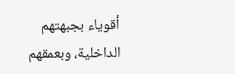أقوياء بجبهتهم الداخلية، وبعمقهم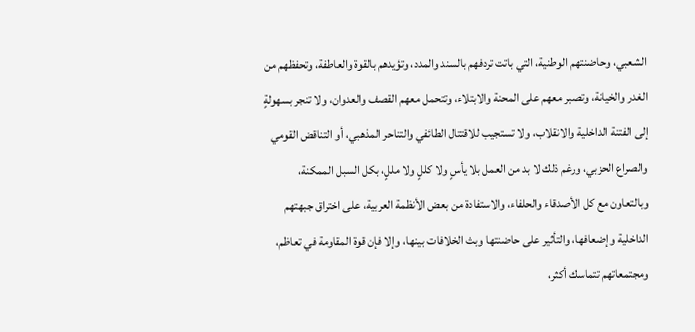الشعبي، وحاضنتهم الوطنية، التي باتت تردفهم بالسند والمدد، وتؤيدهم بالقوة والعاطفة، وتحفظهم من الغدر والخيانة، وتصبر معهم على المحنة والابتلاء، وتتحمل معهم القصف والعدوان، ولا تنجر بسهولةٍ إلى الفتنة الداخلية والانقلاب، ولا تستجيب للاقتتال الطائفي والتناحر المذهبي، أو التناقض القومي والصراع الحزبي، ورغم ذلك لا بد من العمل بلا يأسٍ ولا كللٍ ولا مللٍ، بكل السبل الممكنة، وبالتعاون مع كل الأصدقاء والحلفاء، والاستفادة من بعض الأنظمة العربية، على اختراق جبهتهم الداخلية وإضعافها، والتأثير على حاضنتها وبث الخلافات بينها، وإلا فإن قوة المقاومة في تعاظم، ومجتمعاتهم تتماسك أكثر،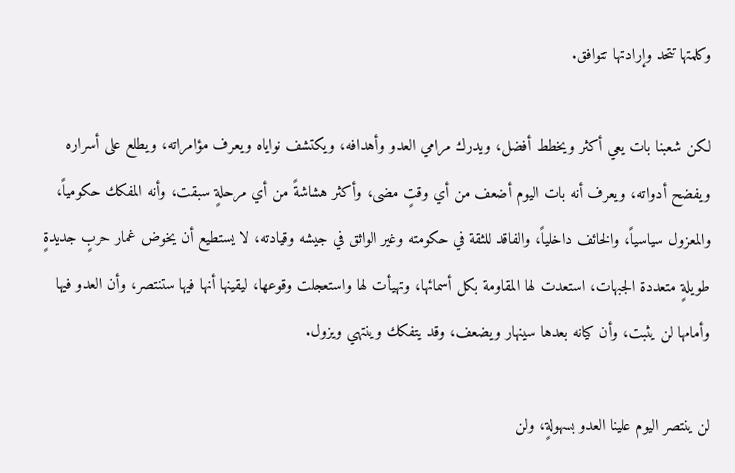وكلمتها تتحد وإرادتها تتوافق.

لكن شعبنا بات يعي أكثر ويخطط أفضل، ويدرك مرامي العدو وأهدافه، ويكتشف نواياه ويعرف مؤامراته، ويطلع على أسراره ويفضح أدواته، ويعرف أنه بات اليوم أضعف من أي وقتٍ مضى، وأكثر هشاشةً من أي مرحلةٍ سبقت، وأنه المفكك حكومياً، والمعزول سياسياً، والخائف داخلياً، والفاقد للثقة في حكومته وغير الواثق في جيشه وقيادته، لا يستطيع أن يخوض غمار حربٍ جديدةٍ طويلةٍ متعددة الجبهات، استعدت لها المقاومة بكل أسمائها، وتهيأت لها واستعجلت وقوعها، ليقينها أنها فيها ستنتصر، وأن العدو فيها وأمامها لن يثبت، وأن كيانه بعدها سينهار ويضعف، وقد يتفكك وينتهي ويزول.

لن ينتصر اليوم علينا العدو بسهولةٍ، ولن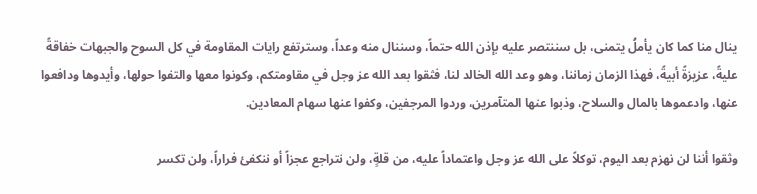ينال منا كما كان يأملُ يتمنى، بل سننتصر عليه بإذن الله حتماً، وسننال منه وعداً، وسترتفع رايات المقاومة في كل السوح والجبهات خفاقةً عليةً، عزيزةً أبيةً، فهذا الزمان زماننا، وهو وعد الله الخالد لنا، فثقوا بعد الله عز وجل في مقاومتكم، وكونوا معها والتفوا حولها، وأيدوها ودافعوا عنها، وادعموها بالمال والسلاح، وذبوا عنها المتآمرين، وردوا المرجفين، وكفوا عنها سهام المعادين.

وثقوا أننا لن نهزم بعد اليوم، توكلاً على الله عز وجل واعتماداً عليه، من قلةٍ، ولن نتراجع عجزاً أو ننكفئ فراراً، ولن تكسر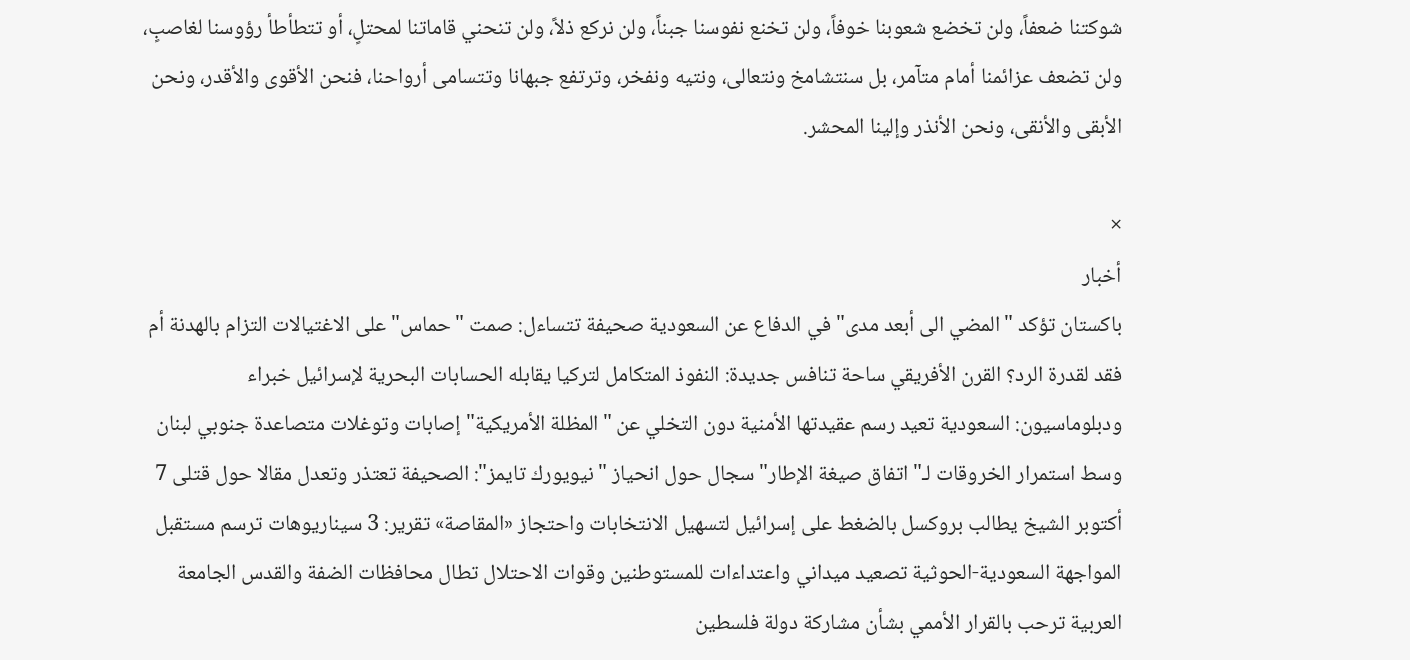شوكتنا ضعفاً، ولن تخضع شعوبنا خوفاً، ولن تخنع نفوسنا جبناً، ولن نركع ذلاً، ولن تنحني قاماتنا لمحتلٍ، أو تتطأطأ رؤوسنا لغاصبٍ، ولن تضعف عزائمنا أمام متآمر، بل سنتشامخ ونتعالى، ونتيه ونفخر، وترتفع جبهانا وتتسامى أرواحنا، فنحن الأقوى والأقدر، ونحن الأبقى والأنقى، ونحن الأنذر وإلينا المحشر.

×
أخبار
باكستان تؤكد "المضي الى أبعد مدى" في الدفاع عن السعودية صحيفة تتساءل: صمت "حماس" على الاغتيالات التزام بالهدنة أم فقد لقدرة الرد؟ القرن الأفريقي ساحة تنافس جديدة: النفوذ المتكامل لتركيا يقابله الحسابات البحرية لإسرائيل خبراء ودبلوماسيون: السعودية تعيد رسم عقيدتها الأمنية دون التخلي عن "المظلة الأمريكية" إصابات وتوغلات متصاعدة جنوبي لبنان وسط استمرار الخروقات لـ"اتفاق صيغة الإطار" سجال حول انحياز "نيويورك تايمز": الصحيفة تعتذر وتعدل مقالا حول قتلى 7 أكتوبر الشيخ يطالب بروكسل بالضغط على إسرائيل لتسهيل الانتخابات واحتجاز «المقاصة» تقرير: 3 سيناريوهات ترسم مستقبل المواجهة السعودية-الحوثية تصعيد ميداني واعتداءات للمستوطنين وقوات الاحتلال تطال محافظات الضفة والقدس الجامعة العربية ترحب بالقرار الأممي بشأن مشاركة دولة فلسطين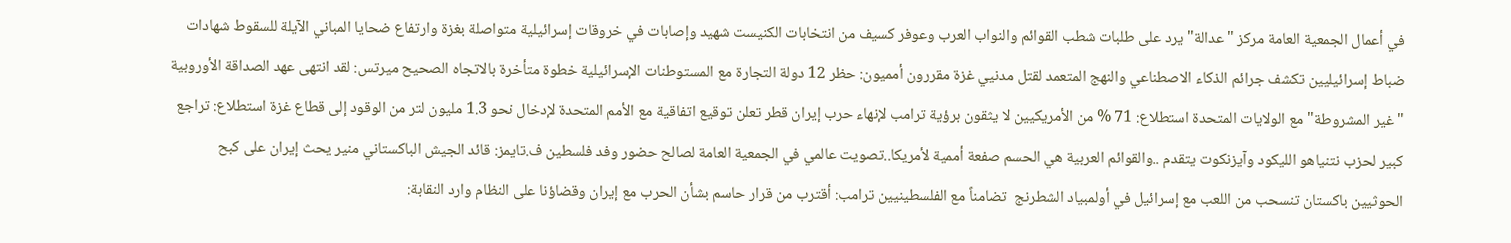في أعمال الجمعية العامة مركز "عدالة" يرد على طلبات شطب القوائم والنواب العرب وعوفر كسيف من انتخابات الكنيست شهيد وإصابات في خروقات إسرائيلية متواصلة بغزة وارتفاع ضحايا المباني الآيلة للسقوط شهادات ضباط إسرائيليين تكشف جرائم الذكاء الاصطناعي والنهج المتعمد لقتل مدنيي غزة مقررون أمميون: حظر 12 دولة التجارة مع المستوطنات الإسرائيلية خطوة متأخرة بالاتجاه الصحيح ميرتس: لقد انتهى عهد الصداقة الأوروبية "غير المشروطة" مع الولايات المتحدة استطلاع: 71 % من الأمريكيين لا يثقون برؤية ترامب لإنهاء حرب إيران قطر تعلن توقيع اتفاقية مع الأمم المتحدة لإدخال نحو 1.3 مليون لتر من الوقود إلى قطاع غزة استطلاع: تراجع كبير لحزب نتنياهو الليكود وآيزنكوت يتقدم ..والقوائم العربية هي الحسم صفعة أممية لأمريكا..تصويت عالمي في الجمعية العامة لصالح حضور وفد فلسطين ف.تايمز: قائد الجيش الباكستاني منير يحث إيران على كبح الحوثيين باكستان تنسحب من اللعب مع إسرائيل في أولمبياد الشطرنج  تضامناً مع الفلسطينيين ترامب: أقترب من قرار حاسم بشأن الحرب مع إيران وقضاؤنا على النظام وارد النقابة: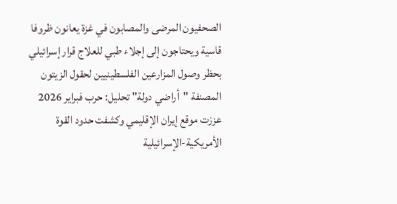الصحفيون المرضى والمصابون في غزة يعانون ظروفا قاسية ويحتاجون إلى إجلاء طبي للعلاج قرار إسرائيلي بحظر وصول المزارعين الفلسطينيين لحقول الزيتون المصنفة "أراضي دولة" تحليل: حرب فبراير 2026 عززت موقع إيران الإقليمي وكشفت حدود القوة الأمريكية-الإسرائيلية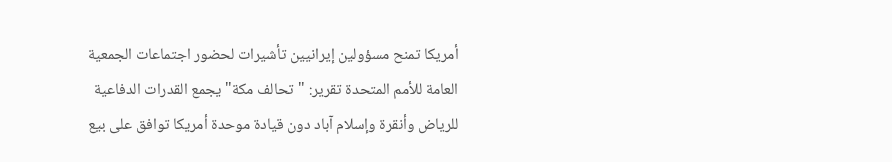أمريكا تمنح مسؤولين إيرانيين تأشيرات لحضور اجتماعات الجمعية العامة للأمم المتحدة تقرير: "تحالف مكة" يجمع القدرات الدفاعية للرياض وأنقرة وإسلام آباد دون قيادة موحدة أمريكا توافق على بيع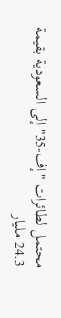محتمل لطائرات "إف-35" إلى السعودية بقيمة 24.3 مليار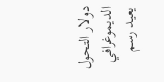دولار التحول الديموغرافي يعيد رسم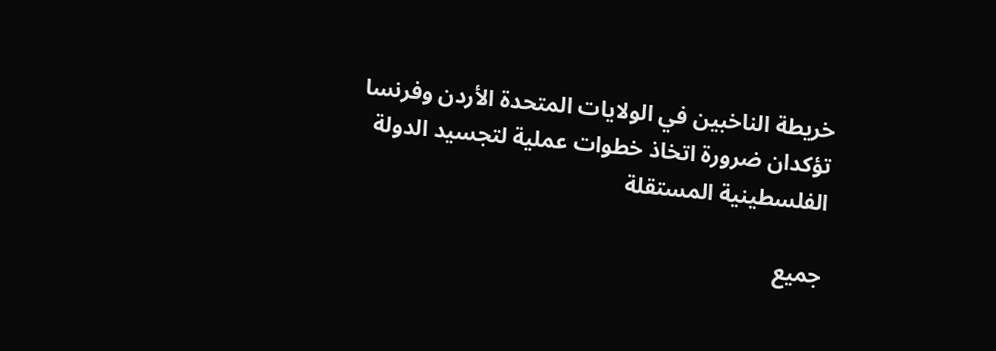خريطة الناخبين في الولايات المتحدة الأردن وفرنسا تؤكدان ضرورة اتخاذ خطوات عملية لتجسيد الدولة الفلسطينية المستقلة

جميع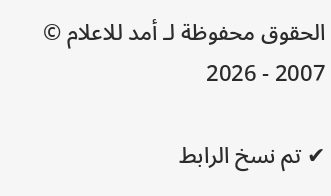الحقوق محفوظة لـ أمد للاعلام © 2007 - 2026

✔ تم نسخ الرابط